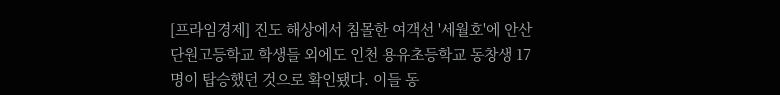[프라임경제] 진도 해상에서 침몰한 여객선 '세월호'에 안산 단원고등학교 학생들 외에도 인천 용유초등학교 동창생 17명이 탑승했던 것으로 확인됐다. 이들 동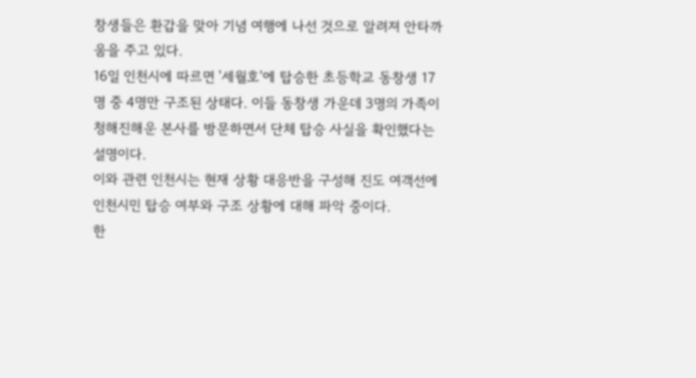창생들은 환갑을 맞아 기념 여행에 나선 것으로 알려져 안타까움을 주고 있다.
16일 인천시에 따르면 '세월호'에 탑승한 초등학교 동창생 17명 중 4명만 구조된 상태다. 이들 동창생 가운데 3명의 가족이 청해진해운 본사를 방문하면서 단체 탑승 사실을 확인했다는 설명이다.
이와 관련 인천시는 현재 상황 대응반을 구성해 진도 여객선에 인천시민 탑승 여부와 구조 상황에 대해 파악 중이다.
한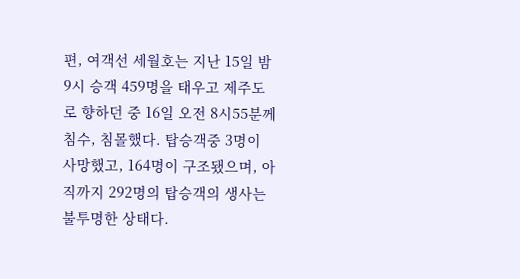편, 여객선 세월호는 지난 15일 밤 9시 승객 459명을 태우고 제주도로 향하던 중 16일 오전 8시55분께 침수, 침몰했다. 탑승객중 3명이 사망했고, 164명이 구조됐으며, 아직까지 292명의 탑승객의 생사는 불투명한 상태다.